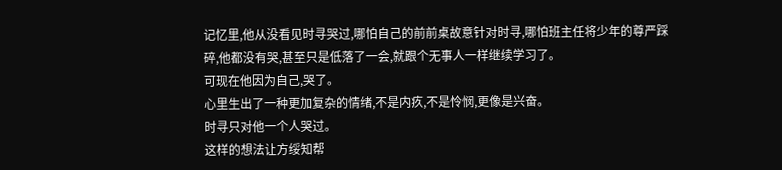记忆里,他从没看见时寻哭过,哪怕自己的前前桌故意针对时寻,哪怕班主任将少年的尊严踩碎,他都没有哭,甚至只是低落了一会,就跟个无事人一样继续学习了。
可现在他因为自己,哭了。
心里生出了一种更加复杂的情绪,不是内疚,不是怜悯,更像是兴奋。
时寻只对他一个人哭过。
这样的想法让方绥知帮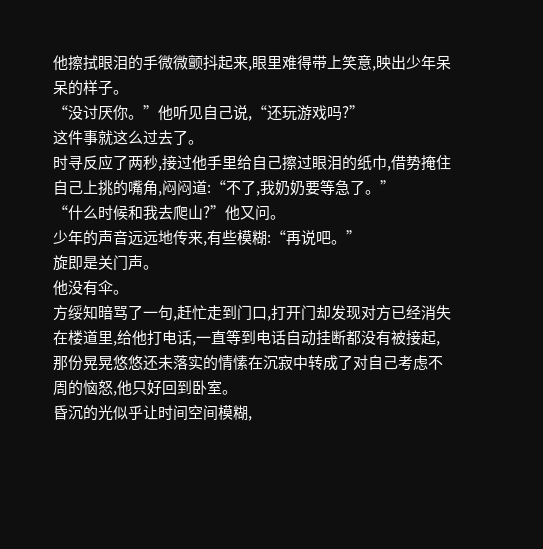他擦拭眼泪的手微微颤抖起来,眼里难得带上笑意,映出少年呆呆的样子。
“没讨厌你。”他听见自己说,“还玩游戏吗?”
这件事就这么过去了。
时寻反应了两秒,接过他手里给自己擦过眼泪的纸巾,借势掩住自己上挑的嘴角,闷闷道:“不了,我奶奶要等急了。”
“什么时候和我去爬山?”他又问。
少年的声音远远地传来,有些模糊:“再说吧。”
旋即是关门声。
他没有伞。
方绥知暗骂了一句,赶忙走到门口,打开门却发现对方已经消失在楼道里,给他打电话,一直等到电话自动挂断都没有被接起,那份晃晃悠悠还未落实的情愫在沉寂中转成了对自己考虑不周的恼怒,他只好回到卧室。
昏沉的光似乎让时间空间模糊,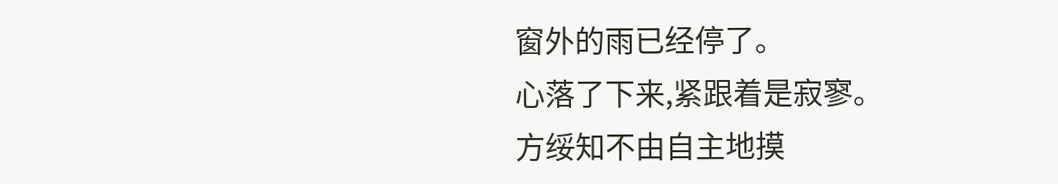窗外的雨已经停了。
心落了下来,紧跟着是寂寥。
方绥知不由自主地摸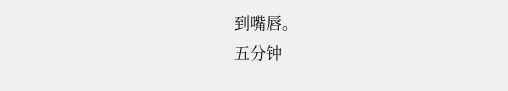到嘴唇。
五分钟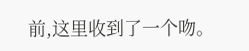前,这里收到了一个吻。